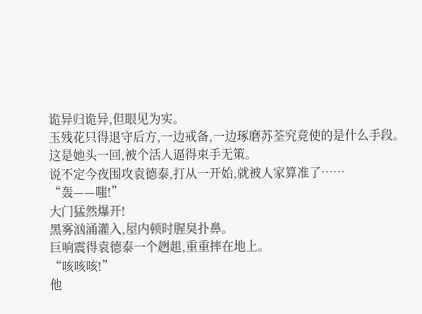诡异归诡异,但眼见为实。
玉残花只得退守后方,一边戒备,一边琢磨苏荃究竟使的是什么手段。
这是她头一回,被个活人逼得束手无策。
说不定今夜围攻袁德泰,打从一开始,就被人家算准了……
“轰——嗤!”
大门猛然爆开!
黑雾汹涌灌入,屋内顿时腥臭扑鼻。
巨响震得袁德泰一个趔趄,重重摔在地上。
“咳咳咳!”
他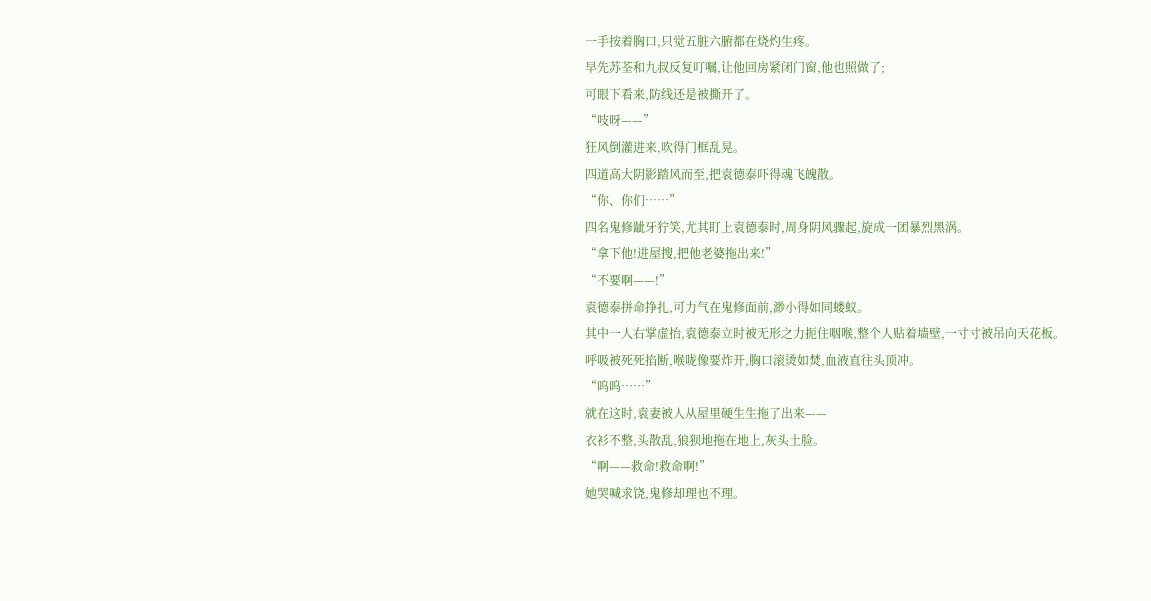一手按着胸口,只觉五脏六腑都在烧灼生疼。
早先苏荃和九叔反复叮嘱,让他回房紧闭门窗,他也照做了;
可眼下看来,防线还是被撕开了。
“吱呀——”
狂风倒灌进来,吹得门框乱晃。
四道高大阴影踏风而至,把袁德泰吓得魂飞魄散。
“你、你们……”
四名鬼修龇牙狞笑,尤其盯上袁德泰时,周身阴风骤起,旋成一团暴烈黑涡。
“拿下他!进屋搜,把他老婆拖出来!”
“不要啊——!”
袁德泰拼命挣扎,可力气在鬼修面前,渺小得如同蝼蚁。
其中一人右掌虚抬,袁德泰立时被无形之力扼住咽喉,整个人贴着墙壁,一寸寸被吊向天花板。
呼吸被死死掐断,喉咙像要炸开,胸口滚烫如焚,血液直往头顶冲。
“呜呜……”
就在这时,袁妻被人从屋里硬生生拖了出来——
衣衫不整,头散乱,狼狈地拖在地上,灰头土脸。
“啊——救命!救命啊!”
她哭喊求饶,鬼修却理也不理。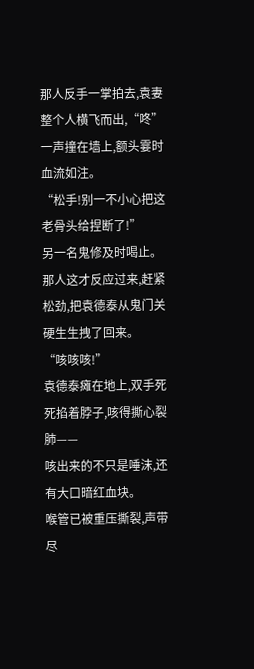那人反手一掌拍去,袁妻整个人横飞而出,“咚”一声撞在墙上,额头霎时血流如注。
“松手!别一不小心把这老骨头给捏断了!”
另一名鬼修及时喝止。
那人这才反应过来,赶紧松劲,把袁德泰从鬼门关硬生生拽了回来。
“咳咳咳!”
袁德泰瘫在地上,双手死死掐着脖子,咳得撕心裂肺——
咳出来的不只是唾沫,还有大口暗红血块。
喉管已被重压撕裂,声带尽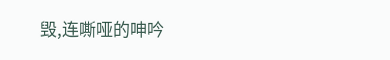毁,连嘶哑的呻吟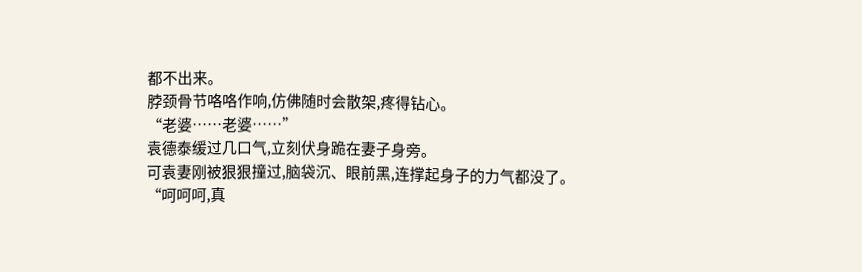都不出来。
脖颈骨节咯咯作响,仿佛随时会散架,疼得钻心。
“老婆……老婆……”
袁德泰缓过几口气,立刻伏身跪在妻子身旁。
可袁妻刚被狠狠撞过,脑袋沉、眼前黑,连撑起身子的力气都没了。
“呵呵呵,真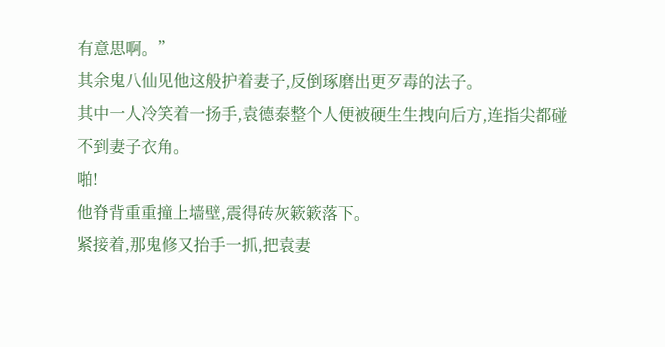有意思啊。”
其余鬼八仙见他这般护着妻子,反倒琢磨出更歹毒的法子。
其中一人冷笑着一扬手,袁德泰整个人便被硬生生拽向后方,连指尖都碰不到妻子衣角。
啪!
他脊背重重撞上墙壁,震得砖灰簌簌落下。
紧接着,那鬼修又抬手一抓,把袁妻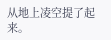从地上凌空提了起来。